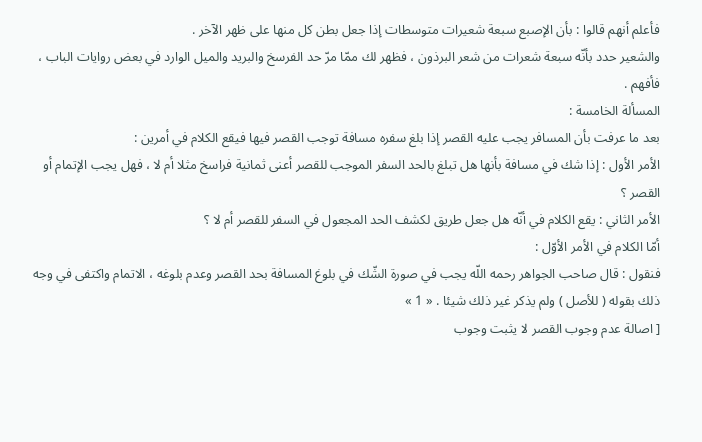فأعلم أنهم قالوا : بأن الإصبع سبعة شعيرات متوسطات إذا جعل بطن كل منها على ظهر الآخر .
والشعير حدد بأنّه سبعة شعرات من شعر البرذون ، فظهر لك ممّا مرّ حد الفرسخ والبريد والميل الوارد في بعض روايات الباب ، فأفهم .
المسألة الخامسة :
بعد ما عرفت بأن المسافر يجب عليه القصر إذا بلغ سفره مسافة توجب القصر فيها فيقع الكلام في أمرين :
الأمر الأول : إذا شك في مسافة بأنها هل تبلغ بالحد السفر الموجب للقصر أعنى ثمانية فراسخ مثلا أم لا ، فهل يجب الإتمام أو القصر ؟
الأمر الثاني : يقع الكلام في أنّه هل جعل طريق لكشف الحد المجعول في السفر للقصر أم لا ؟
أمّا الكلام في الأمر الأوّل :
فنقول : قال صاحب الجواهر رحمه اللّه يجب في صورة الشّك في بلوغ المسافة بحد القصر وعدم بلوغه ، الاتمام واكتفى في وجه ذلك بقوله ( للأصل ) ولم يذكر غير ذلك شيئا . « 1 »
[ اصالة عدم وجوب القصر لا يثبت وجوب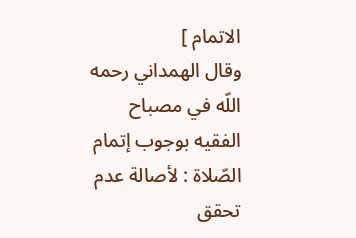الاتمام ]
وقال الهمداني رحمه اللّه في مصباح الفقيه بوجوب إتمام الصّلاة : لأصالة عدم تحقق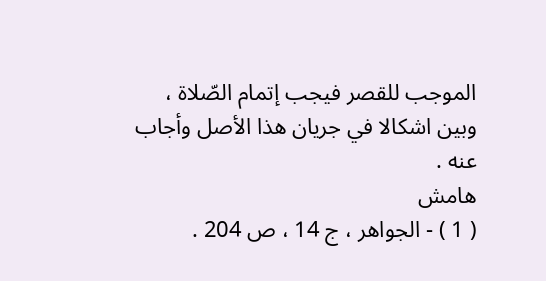الموجب للقصر فيجب إتمام الصّلاة ، وبين اشكالا في جريان هذا الأصل وأجاب عنه .
هامش
( 1 ) - الجواهر ، ج 14 ، ص 204 .